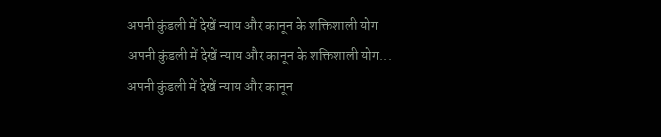अपनी कुंडली में देखें न्याय और कानून के शक्तिशाली योग
अपनी कुंडली में देखें न्याय और कानून के शक्तिशाली योग...
अपनी कुंडली में देखें न्याय और कानून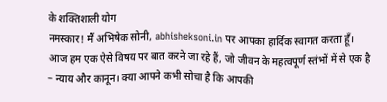के शक्तिशाली योग
नमस्कार! मैं अभिषेक सोनी, abhisheksoni.in पर आपका हार्दिक स्वागत करता हूँ। आज हम एक ऐसे विषय पर बात करने जा रहे हैं, जो जीवन के महत्वपूर्ण स्तंभों में से एक है – न्याय और कानून। क्या आपने कभी सोचा है कि आपकी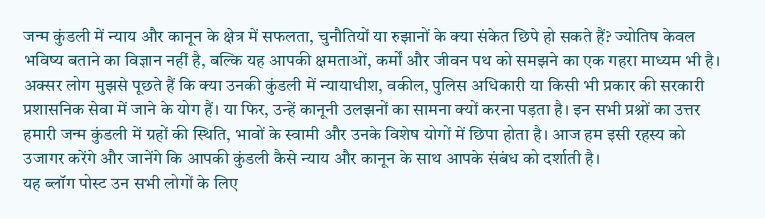जन्म कुंडली में न्याय और कानून के क्षेत्र में सफलता, चुनौतियों या रुझानों के क्या संकेत छिपे हो सकते हैं? ज्योतिष केवल भविष्य बताने का विज्ञान नहीं है, बल्कि यह आपकी क्षमताओं, कर्मों और जीवन पथ को समझने का एक गहरा माध्यम भी है।
अक्सर लोग मुझसे पूछते हैं कि क्या उनकी कुंडली में न्यायाधीश, वकील, पुलिस अधिकारी या किसी भी प्रकार की सरकारी प्रशासनिक सेवा में जाने के योग हैं। या फिर, उन्हें कानूनी उलझनों का सामना क्यों करना पड़ता है। इन सभी प्रश्नों का उत्तर हमारी जन्म कुंडली में ग्रहों की स्थिति, भावों के स्वामी और उनके विशेष योगों में छिपा होता है। आज हम इसी रहस्य को उजागर करेंगे और जानेंगे कि आपकी कुंडली कैसे न्याय और कानून के साथ आपके संबंध को दर्शाती है।
यह ब्लॉग पोस्ट उन सभी लोगों के लिए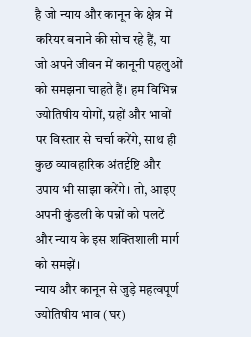है जो न्याय और कानून के क्षेत्र में करियर बनाने की सोच रहे हैं, या जो अपने जीवन में कानूनी पहलुओं को समझना चाहते हैं। हम विभिन्न ज्योतिषीय योगों, ग्रहों और भावों पर विस्तार से चर्चा करेंगे, साथ ही कुछ व्यावहारिक अंतर्दृष्टि और उपाय भी साझा करेंगे। तो, आइए अपनी कुंडली के पन्नों को पलटें और न्याय के इस शक्तिशाली मार्ग को समझें।
न्याय और कानून से जुड़े महत्वपूर्ण ज्योतिषीय भाव (घर)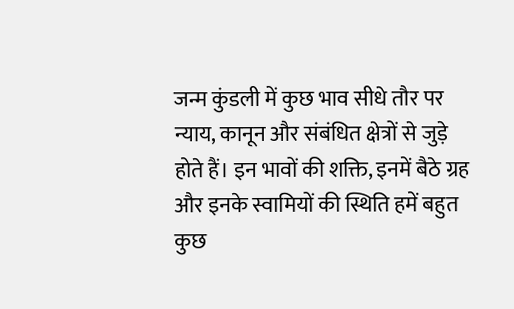जन्म कुंडली में कुछ भाव सीधे तौर पर न्याय, कानून और संबंधित क्षेत्रों से जुड़े होते हैं। इन भावों की शक्ति, इनमें बैठे ग्रह और इनके स्वामियों की स्थिति हमें बहुत कुछ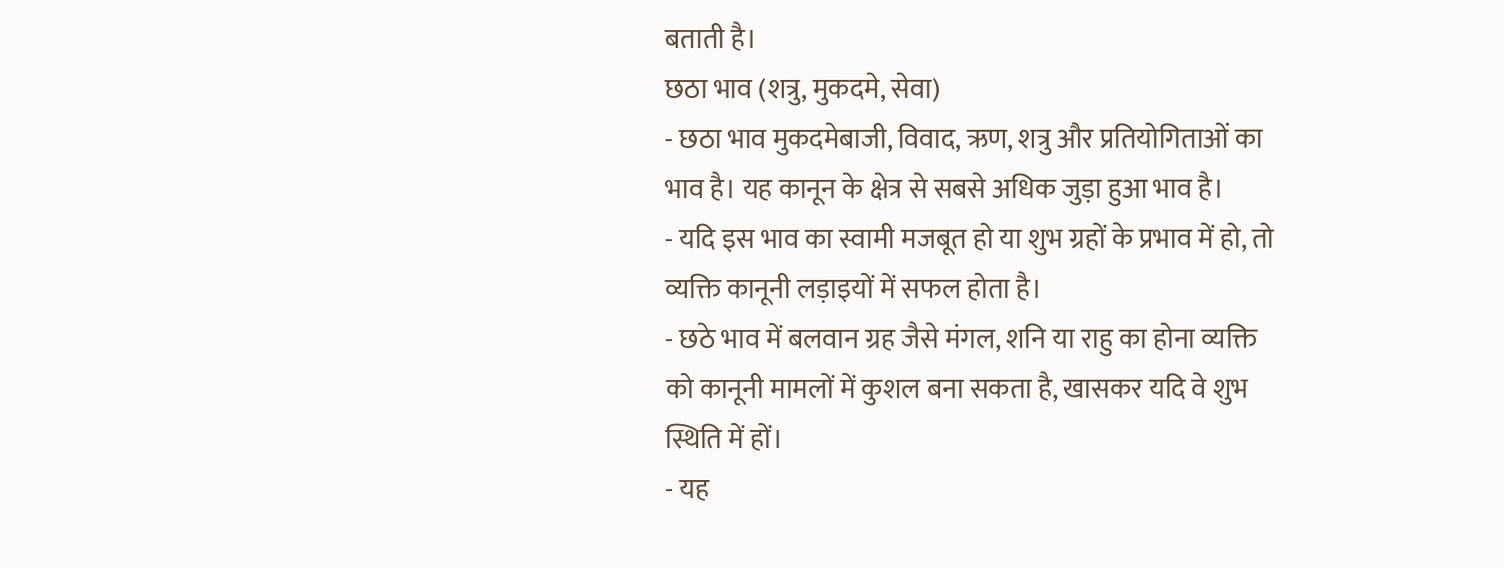बताती है।
छठा भाव (शत्रु, मुकदमे, सेवा)
- छठा भाव मुकदमेबाजी, विवाद, ऋण, शत्रु और प्रतियोगिताओं का भाव है। यह कानून के क्षेत्र से सबसे अधिक जुड़ा हुआ भाव है।
- यदि इस भाव का स्वामी मजबूत हो या शुभ ग्रहों के प्रभाव में हो, तो व्यक्ति कानूनी लड़ाइयों में सफल होता है।
- छठे भाव में बलवान ग्रह जैसे मंगल, शनि या राहु का होना व्यक्ति को कानूनी मामलों में कुशल बना सकता है, खासकर यदि वे शुभ स्थिति में हों।
- यह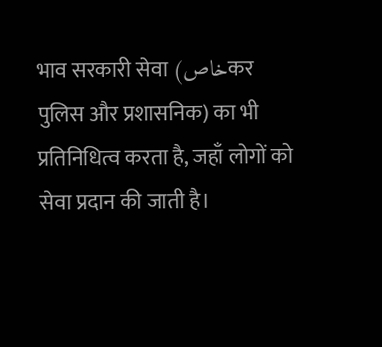भाव सरकारी सेवा (خاصकर पुलिस और प्रशासनिक) का भी प्रतिनिधित्व करता है, जहाँ लोगों को सेवा प्रदान की जाती है।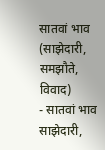सातवां भाव (साझेदारी, समझौते, विवाद)
- सातवां भाव साझेदारी,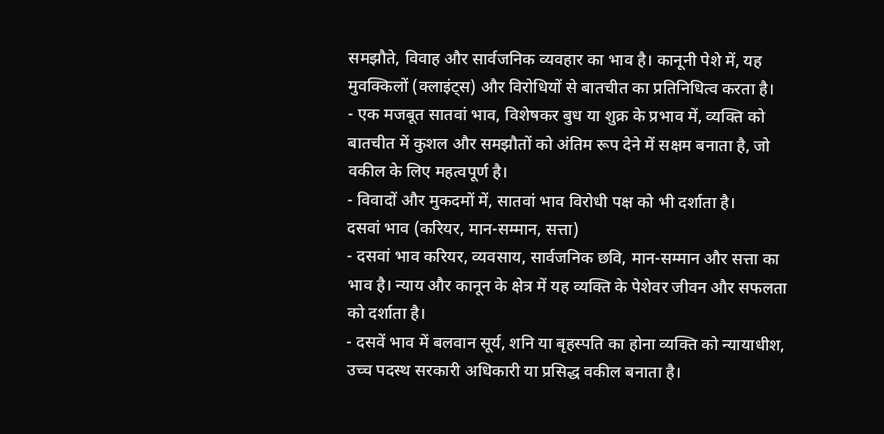समझौते, विवाह और सार्वजनिक व्यवहार का भाव है। कानूनी पेशे में, यह मुवक्किलों (क्लाइंट्स) और विरोधियों से बातचीत का प्रतिनिधित्व करता है।
- एक मजबूत सातवां भाव, विशेषकर बुध या शुक्र के प्रभाव में, व्यक्ति को बातचीत में कुशल और समझौतों को अंतिम रूप देने में सक्षम बनाता है, जो वकील के लिए महत्वपूर्ण है।
- विवादों और मुकदमों में, सातवां भाव विरोधी पक्ष को भी दर्शाता है।
दसवां भाव (करियर, मान-सम्मान, सत्ता)
- दसवां भाव करियर, व्यवसाय, सार्वजनिक छवि, मान-सम्मान और सत्ता का भाव है। न्याय और कानून के क्षेत्र में यह व्यक्ति के पेशेवर जीवन और सफलता को दर्शाता है।
- दसवें भाव में बलवान सूर्य, शनि या बृहस्पति का होना व्यक्ति को न्यायाधीश, उच्च पदस्थ सरकारी अधिकारी या प्रसिद्ध वकील बनाता है।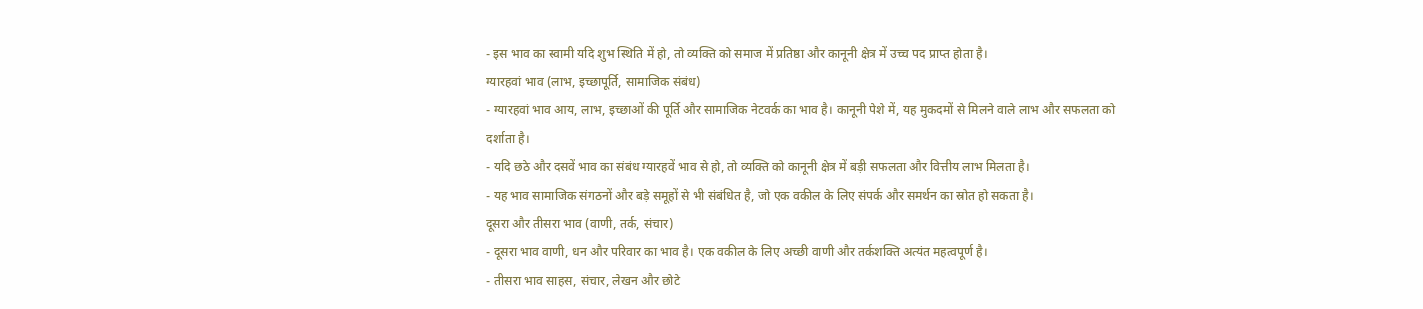- इस भाव का स्वामी यदि शुभ स्थिति में हो, तो व्यक्ति को समाज में प्रतिष्ठा और कानूनी क्षेत्र में उच्च पद प्राप्त होता है।
ग्यारहवां भाव (लाभ, इच्छापूर्ति, सामाजिक संबंध)
- ग्यारहवां भाव आय, लाभ, इच्छाओं की पूर्ति और सामाजिक नेटवर्क का भाव है। कानूनी पेशे में, यह मुकदमों से मिलने वाले लाभ और सफलता को दर्शाता है।
- यदि छठे और दसवें भाव का संबंध ग्यारहवें भाव से हो, तो व्यक्ति को कानूनी क्षेत्र में बड़ी सफलता और वित्तीय लाभ मिलता है।
- यह भाव सामाजिक संगठनों और बड़े समूहों से भी संबंधित है, जो एक वकील के लिए संपर्क और समर्थन का स्रोत हो सकता है।
दूसरा और तीसरा भाव (वाणी, तर्क, संचार)
- दूसरा भाव वाणी, धन और परिवार का भाव है। एक वकील के लिए अच्छी वाणी और तर्कशक्ति अत्यंत महत्वपूर्ण है।
- तीसरा भाव साहस, संचार, लेखन और छोटे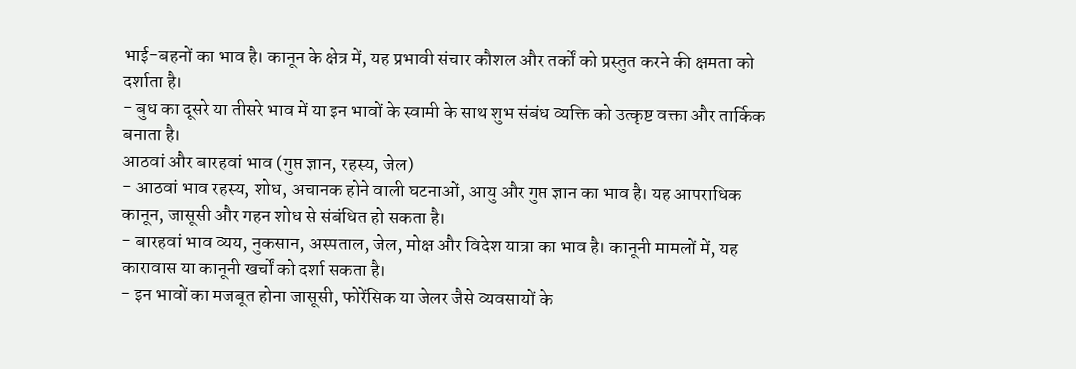भाई-बहनों का भाव है। कानून के क्षेत्र में, यह प्रभावी संचार कौशल और तर्कों को प्रस्तुत करने की क्षमता को दर्शाता है।
- बुध का दूसरे या तीसरे भाव में या इन भावों के स्वामी के साथ शुभ संबंध व्यक्ति को उत्कृष्ट वक्ता और तार्किक बनाता है।
आठवां और बारहवां भाव (गुप्त ज्ञान, रहस्य, जेल)
- आठवां भाव रहस्य, शोध, अचानक होने वाली घटनाओं, आयु और गुप्त ज्ञान का भाव है। यह आपराधिक कानून, जासूसी और गहन शोध से संबंधित हो सकता है।
- बारहवां भाव व्यय, नुकसान, अस्पताल, जेल, मोक्ष और विदेश यात्रा का भाव है। कानूनी मामलों में, यह कारावास या कानूनी खर्चों को दर्शा सकता है।
- इन भावों का मजबूत होना जासूसी, फोरेंसिक या जेलर जैसे व्यवसायों के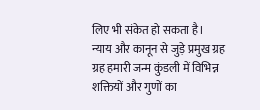लिए भी संकेत हो सकता है।
न्याय और कानून से जुड़े प्रमुख ग्रह
ग्रह हमारी जन्म कुंडली में विभिन्न शक्तियों और गुणों का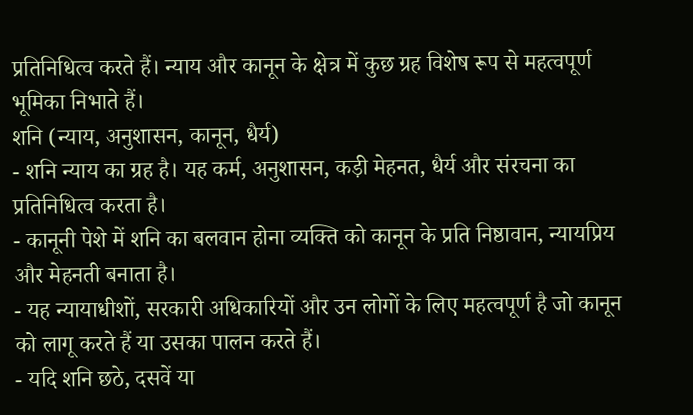प्रतिनिधित्व करते हैं। न्याय और कानून के क्षेत्र में कुछ ग्रह विशेष रूप से महत्वपूर्ण भूमिका निभाते हैं।
शनि (न्याय, अनुशासन, कानून, धैर्य)
- शनि न्याय का ग्रह है। यह कर्म, अनुशासन, कड़ी मेहनत, धैर्य और संरचना का प्रतिनिधित्व करता है।
- कानूनी पेशे में शनि का बलवान होना व्यक्ति को कानून के प्रति निष्ठावान, न्यायप्रिय और मेहनती बनाता है।
- यह न्यायाधीशों, सरकारी अधिकारियों और उन लोगों के लिए महत्वपूर्ण है जो कानून को लागू करते हैं या उसका पालन करते हैं।
- यदि शनि छठे, दसवें या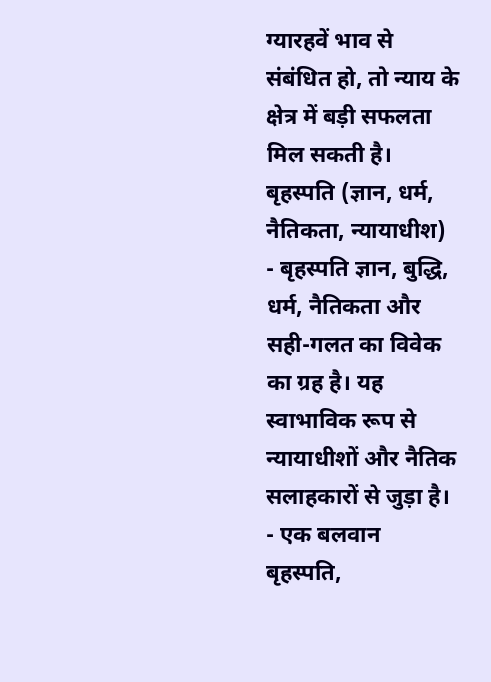ग्यारहवें भाव से संबंधित हो, तो न्याय के क्षेत्र में बड़ी सफलता मिल सकती है।
बृहस्पति (ज्ञान, धर्म, नैतिकता, न्यायाधीश)
- बृहस्पति ज्ञान, बुद्धि, धर्म, नैतिकता और सही-गलत का विवेक का ग्रह है। यह स्वाभाविक रूप से न्यायाधीशों और नैतिक सलाहकारों से जुड़ा है।
- एक बलवान बृहस्पति,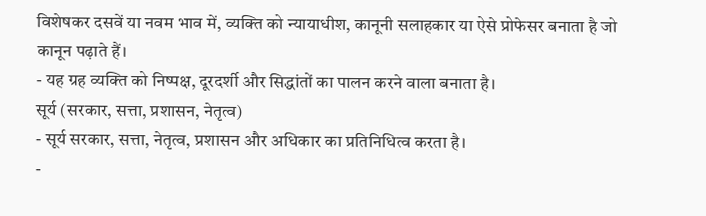विशेषकर दसवें या नवम भाव में, व्यक्ति को न्यायाधीश, कानूनी सलाहकार या ऐसे प्रोफेसर बनाता है जो कानून पढ़ाते हैं।
- यह ग्रह व्यक्ति को निष्पक्ष, दूरदर्शी और सिद्धांतों का पालन करने वाला बनाता है।
सूर्य (सरकार, सत्ता, प्रशासन, नेतृत्व)
- सूर्य सरकार, सत्ता, नेतृत्व, प्रशासन और अधिकार का प्रतिनिधित्व करता है।
-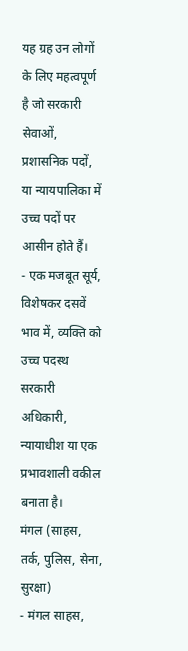यह ग्रह उन लोगों के लिए महत्वपूर्ण है जो सरकारी सेवाओं, प्रशासनिक पदों, या न्यायपालिका में उच्च पदों पर आसीन होते हैं।
- एक मजबूत सूर्य, विशेषकर दसवें भाव में, व्यक्ति को उच्च पदस्थ सरकारी अधिकारी, न्यायाधीश या एक प्रभावशाली वकील बनाता है।
मंगल (साहस, तर्क, पुलिस, सेना, सुरक्षा)
- मंगल साहस,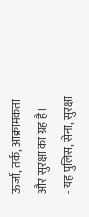ऊर्जा, तर्क, आक्रामकता और सुरक्षा का ग्रह है।
- यह पुलिस, सेना, सुरक्षा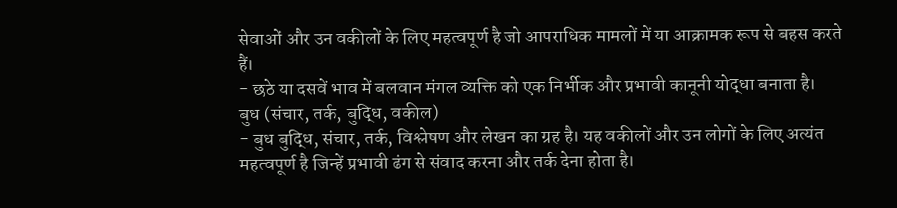सेवाओं और उन वकीलों के लिए महत्वपूर्ण है जो आपराधिक मामलों में या आक्रामक रूप से बहस करते हैं।
- छठे या दसवें भाव में बलवान मंगल व्यक्ति को एक निर्भीक और प्रभावी कानूनी योद्धा बनाता है।
बुध (संचार, तर्क, बुद्धि, वकील)
- बुध बुद्धि, संचार, तर्क, विश्लेषण और लेखन का ग्रह है। यह वकीलों और उन लोगों के लिए अत्यंत महत्वपूर्ण है जिन्हें प्रभावी ढंग से संवाद करना और तर्क देना होता है।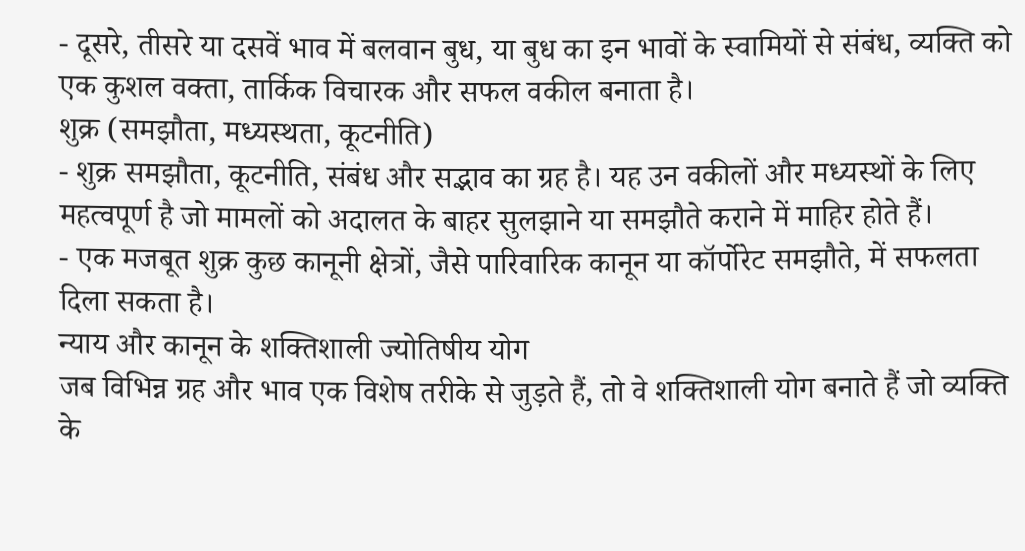- दूसरे, तीसरे या दसवें भाव में बलवान बुध, या बुध का इन भावों के स्वामियों से संबंध, व्यक्ति को एक कुशल वक्ता, तार्किक विचारक और सफल वकील बनाता है।
शुक्र (समझौता, मध्यस्थता, कूटनीति)
- शुक्र समझौता, कूटनीति, संबंध और सद्भाव का ग्रह है। यह उन वकीलों और मध्यस्थों के लिए महत्वपूर्ण है जो मामलों को अदालत के बाहर सुलझाने या समझौते कराने में माहिर होते हैं।
- एक मजबूत शुक्र कुछ कानूनी क्षेत्रों, जैसे पारिवारिक कानून या कॉर्पोरेट समझौते, में सफलता दिला सकता है।
न्याय और कानून के शक्तिशाली ज्योतिषीय योग
जब विभिन्न ग्रह और भाव एक विशेष तरीके से जुड़ते हैं, तो वे शक्तिशाली योग बनाते हैं जो व्यक्ति के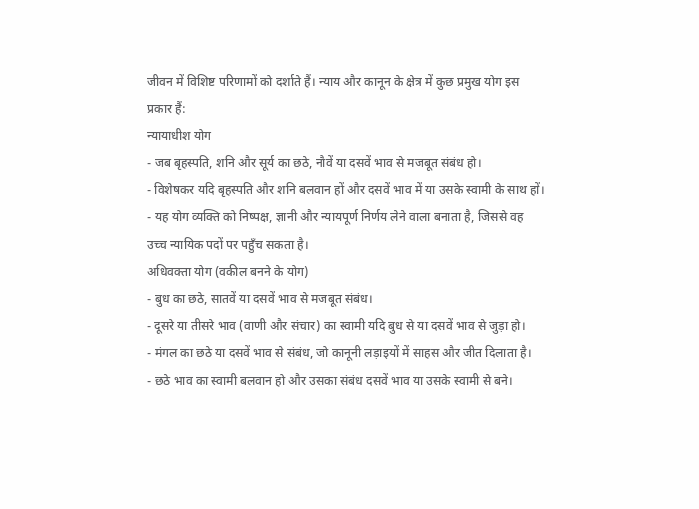जीवन में विशिष्ट परिणामों को दर्शाते हैं। न्याय और कानून के क्षेत्र में कुछ प्रमुख योग इस प्रकार हैं:
न्यायाधीश योग
- जब बृहस्पति, शनि और सूर्य का छठे, नौवें या दसवें भाव से मजबूत संबंध हो।
- विशेषकर यदि बृहस्पति और शनि बलवान हों और दसवें भाव में या उसके स्वामी के साथ हों।
- यह योग व्यक्ति को निष्पक्ष, ज्ञानी और न्यायपूर्ण निर्णय लेने वाला बनाता है, जिससे वह उच्च न्यायिक पदों पर पहुँच सकता है।
अधिवक्ता योग (वकील बनने के योग)
- बुध का छठे, सातवें या दसवें भाव से मजबूत संबंध।
- दूसरे या तीसरे भाव (वाणी और संचार) का स्वामी यदि बुध से या दसवें भाव से जुड़ा हो।
- मंगल का छठे या दसवें भाव से संबंध, जो कानूनी लड़ाइयों में साहस और जीत दिलाता है।
- छठे भाव का स्वामी बलवान हो और उसका संबंध दसवें भाव या उसके स्वामी से बने।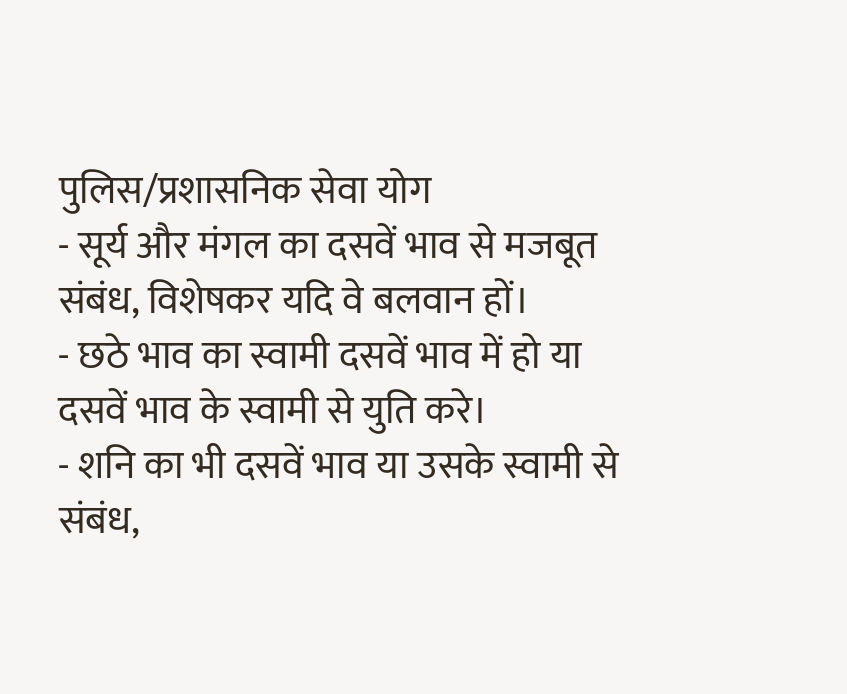पुलिस/प्रशासनिक सेवा योग
- सूर्य और मंगल का दसवें भाव से मजबूत संबंध, विशेषकर यदि वे बलवान हों।
- छठे भाव का स्वामी दसवें भाव में हो या दसवें भाव के स्वामी से युति करे।
- शनि का भी दसवें भाव या उसके स्वामी से संबंध,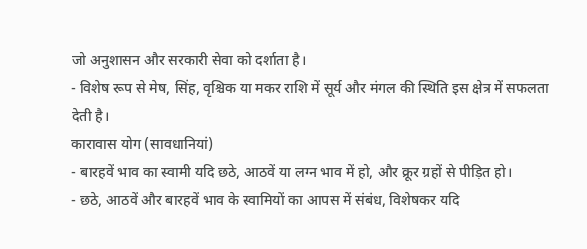जो अनुशासन और सरकारी सेवा को दर्शाता है।
- विशेष रूप से मेष, सिंह, वृश्चिक या मकर राशि में सूर्य और मंगल की स्थिति इस क्षेत्र में सफलता देती है।
कारावास योग (सावधानियां)
- बारहवें भाव का स्वामी यदि छठे, आठवें या लग्न भाव में हो, और क्रूर ग्रहों से पीड़ित हो।
- छठे, आठवें और बारहवें भाव के स्वामियों का आपस में संबंध, विशेषकर यदि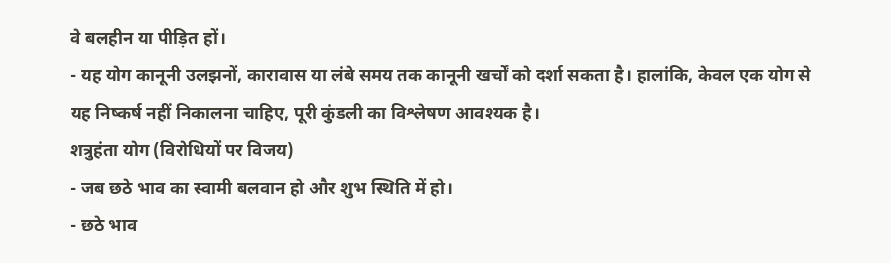वे बलहीन या पीड़ित हों।
- यह योग कानूनी उलझनों, कारावास या लंबे समय तक कानूनी खर्चों को दर्शा सकता है। हालांकि, केवल एक योग से यह निष्कर्ष नहीं निकालना चाहिए, पूरी कुंडली का विश्लेषण आवश्यक है।
शत्रुहंता योग (विरोधियों पर विजय)
- जब छठे भाव का स्वामी बलवान हो और शुभ स्थिति में हो।
- छठे भाव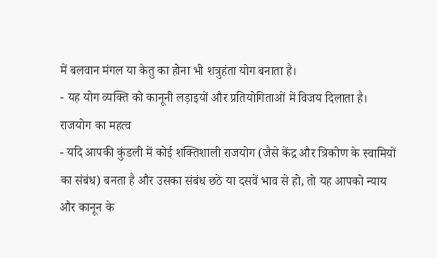में बलवान मंगल या केतु का होना भी शत्रुहंता योग बनाता है।
- यह योग व्यक्ति को कानूनी लड़ाइयों और प्रतियोगिताओं में विजय दिलाता है।
राजयोग का महत्व
- यदि आपकी कुंडली में कोई शक्तिशाली राजयोग (जैसे केंद्र और त्रिकोण के स्वामियों का संबंध) बनता है और उसका संबंध छठे या दसवें भाव से हो, तो यह आपको न्याय और कानून के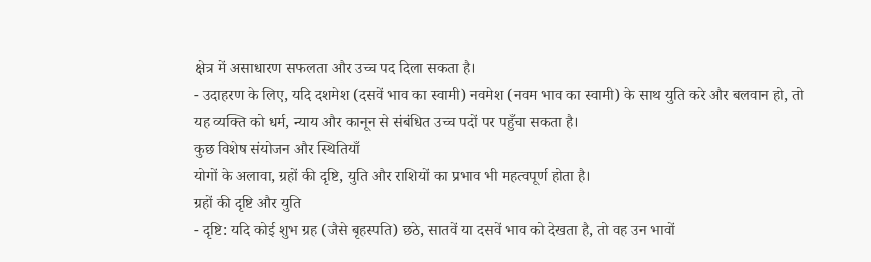क्षेत्र में असाधारण सफलता और उच्च पद दिला सकता है।
- उदाहरण के लिए, यदि दशमेश (दसवें भाव का स्वामी) नवमेश (नवम भाव का स्वामी) के साथ युति करे और बलवान हो, तो यह व्यक्ति को धर्म, न्याय और कानून से संबंधित उच्च पदों पर पहुँचा सकता है।
कुछ विशेष संयोजन और स्थितियाँ
योगों के अलावा, ग्रहों की दृष्टि, युति और राशियों का प्रभाव भी महत्वपूर्ण होता है।
ग्रहों की दृष्टि और युति
- दृष्टि: यदि कोई शुभ ग्रह (जैसे बृहस्पति) छठे, सातवें या दसवें भाव को देखता है, तो वह उन भावों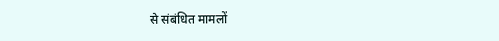से संबंधित मामलों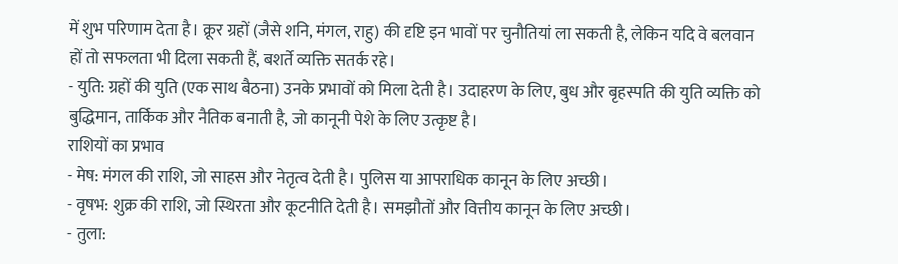में शुभ परिणाम देता है। क्रूर ग्रहों (जैसे शनि, मंगल, राहु) की दृष्टि इन भावों पर चुनौतियां ला सकती है, लेकिन यदि वे बलवान हों तो सफलता भी दिला सकती हैं, बशर्ते व्यक्ति सतर्क रहे।
- युति: ग्रहों की युति (एक साथ बैठना) उनके प्रभावों को मिला देती है। उदाहरण के लिए, बुध और बृहस्पति की युति व्यक्ति को बुद्धिमान, तार्किक और नैतिक बनाती है, जो कानूनी पेशे के लिए उत्कृष्ट है।
राशियों का प्रभाव
- मेष: मंगल की राशि, जो साहस और नेतृत्व देती है। पुलिस या आपराधिक कानून के लिए अच्छी।
- वृषभ: शुक्र की राशि, जो स्थिरता और कूटनीति देती है। समझौतों और वित्तीय कानून के लिए अच्छी।
- तुला: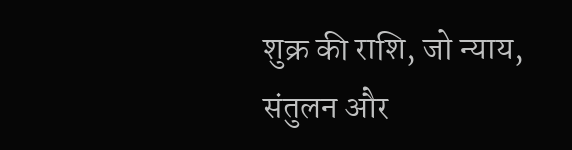शुक्र की राशि, जो न्याय, संतुलन और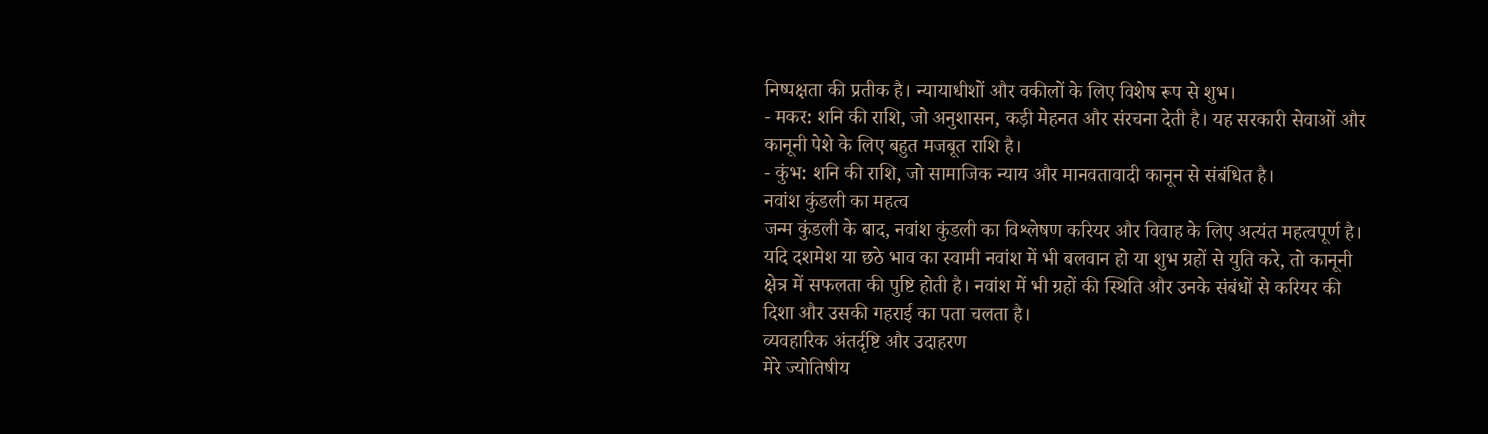निष्पक्षता की प्रतीक है। न्यायाधीशों और वकीलों के लिए विशेष रूप से शुभ।
- मकर: शनि की राशि, जो अनुशासन, कड़ी मेहनत और संरचना देती है। यह सरकारी सेवाओं और कानूनी पेशे के लिए बहुत मजबूत राशि है।
- कुंभ: शनि की राशि, जो सामाजिक न्याय और मानवतावादी कानून से संबंधित है।
नवांश कुंडली का महत्व
जन्म कुंडली के बाद, नवांश कुंडली का विश्लेषण करियर और विवाह के लिए अत्यंत महत्वपूर्ण है। यदि दशमेश या छठे भाव का स्वामी नवांश में भी बलवान हो या शुभ ग्रहों से युति करे, तो कानूनी क्षेत्र में सफलता की पुष्टि होती है। नवांश में भी ग्रहों की स्थिति और उनके संबंधों से करियर की दिशा और उसकी गहराई का पता चलता है।
व्यवहारिक अंतर्दृष्टि और उदाहरण
मेरे ज्योतिषीय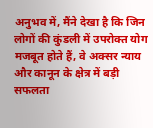अनुभव में, मैंने देखा है कि जिन लोगों की कुंडली में उपरोक्त योग मजबूत होते हैं, वे अक्सर न्याय और कानून के क्षेत्र में बड़ी सफलता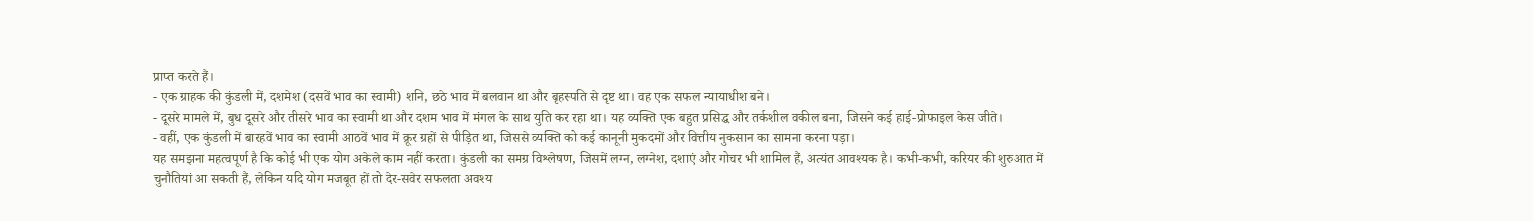प्राप्त करते हैं।
- एक ग्राहक की कुंडली में, दशमेश (दसवें भाव का स्वामी) शनि, छठे भाव में बलवान था और बृहस्पति से दृष्ट था। वह एक सफल न्यायाधीश बने।
- दूसरे मामले में, बुध दूसरे और तीसरे भाव का स्वामी था और दशम भाव में मंगल के साथ युति कर रहा था। यह व्यक्ति एक बहुत प्रसिद्ध और तर्कशील वकील बना, जिसने कई हाई-प्रोफाइल केस जीते।
- वहीं, एक कुंडली में बारहवें भाव का स्वामी आठवें भाव में क्रूर ग्रहों से पीड़ित था, जिससे व्यक्ति को कई कानूनी मुकदमों और वित्तीय नुकसान का सामना करना पड़ा।
यह समझना महत्वपूर्ण है कि कोई भी एक योग अकेले काम नहीं करता। कुंडली का समग्र विश्लेषण, जिसमें लग्न, लग्नेश, दशाएं और गोचर भी शामिल हैं, अत्यंत आवश्यक है। कभी-कभी, करियर की शुरुआत में चुनौतियां आ सकती हैं, लेकिन यदि योग मजबूत हों तो देर-सवेर सफलता अवश्य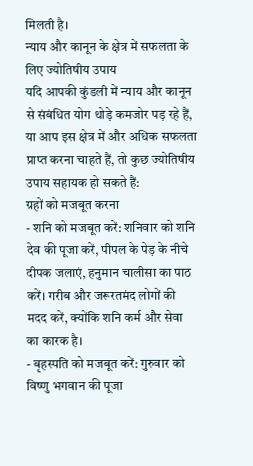मिलती है।
न्याय और कानून के क्षेत्र में सफलता के लिए ज्योतिषीय उपाय
यदि आपकी कुंडली में न्याय और कानून से संबंधित योग थोड़े कमजोर पड़ रहे हैं, या आप इस क्षेत्र में और अधिक सफलता प्राप्त करना चाहते हैं, तो कुछ ज्योतिषीय उपाय सहायक हो सकते हैं:
ग्रहों को मजबूत करना
- शनि को मजबूत करें: शनिवार को शनि देव की पूजा करें, पीपल के पेड़ के नीचे दीपक जलाएं, हनुमान चालीसा का पाठ करें। गरीब और जरूरतमंद लोगों की मदद करें, क्योंकि शनि कर्म और सेवा का कारक है।
- बृहस्पति को मजबूत करें: गुरुवार को विष्णु भगवान की पूजा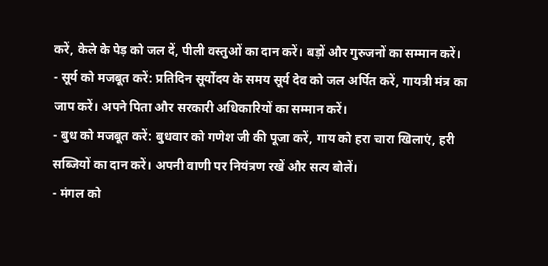करें, केले के पेड़ को जल दें, पीली वस्तुओं का दान करें। बड़ों और गुरुजनों का सम्मान करें।
- सूर्य को मजबूत करें: प्रतिदिन सूर्योदय के समय सूर्य देव को जल अर्पित करें, गायत्री मंत्र का जाप करें। अपने पिता और सरकारी अधिकारियों का सम्मान करें।
- बुध को मजबूत करें: बुधवार को गणेश जी की पूजा करें, गाय को हरा चारा खिलाएं, हरी सब्जियों का दान करें। अपनी वाणी पर नियंत्रण रखें और सत्य बोलें।
- मंगल को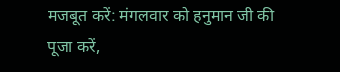मजबूत करें: मंगलवार को हनुमान जी की पूजा करें,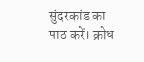सुंदरकांड का पाठ करें। क्रोध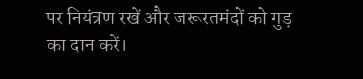पर नियंत्रण रखें और जरूरतमंदों को गुड़ का दान करें।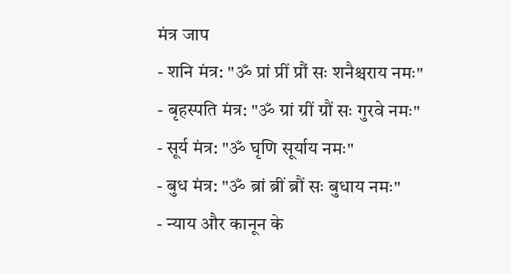मंत्र जाप
- शनि मंत्र: "ॐ प्रां प्रीं प्रौं सः शनैश्चराय नमः"
- बृहस्पति मंत्र: "ॐ ग्रां ग्रीं ग्रौं सः गुरवे नमः"
- सूर्य मंत्र: "ॐ घृणि सूर्याय नमः"
- बुध मंत्र: "ॐ ब्रां ब्रीं ब्रौं सः बुधाय नमः"
- न्याय और कानून के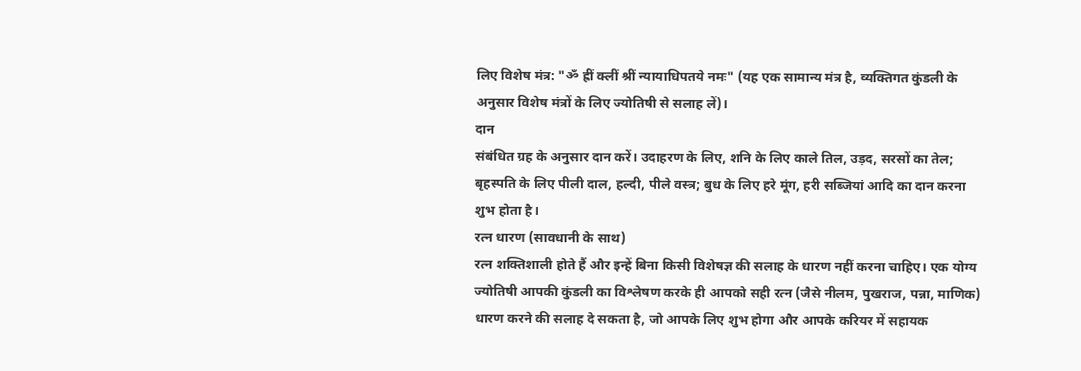लिए विशेष मंत्र: "ॐ ह्रीं क्लीं श्रीं न्यायाधिपतये नमः" (यह एक सामान्य मंत्र है, व्यक्तिगत कुंडली के अनुसार विशेष मंत्रों के लिए ज्योतिषी से सलाह लें)।
दान
संबंधित ग्रह के अनुसार दान करें। उदाहरण के लिए, शनि के लिए काले तिल, उड़द, सरसों का तेल; बृहस्पति के लिए पीली दाल, हल्दी, पीले वस्त्र; बुध के लिए हरे मूंग, हरी सब्जियां आदि का दान करना शुभ होता है।
रत्न धारण (सावधानी के साथ)
रत्न शक्तिशाली होते हैं और इन्हें बिना किसी विशेषज्ञ की सलाह के धारण नहीं करना चाहिए। एक योग्य ज्योतिषी आपकी कुंडली का विश्लेषण करके ही आपको सही रत्न (जैसे नीलम, पुखराज, पन्ना, माणिक) धारण करने की सलाह दे सकता है, जो आपके लिए शुभ होगा और आपके करियर में सहायक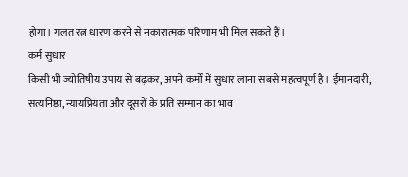होगा। गलत रत्न धारण करने से नकारात्मक परिणाम भी मिल सकते हैं।
कर्म सुधार
किसी भी ज्योतिषीय उपाय से बढ़कर, अपने कर्मों में सुधार लाना सबसे महत्वपूर्ण है। ईमानदारी, सत्यनिष्ठा, न्यायप्रियता और दूसरों के प्रति सम्मान का भाव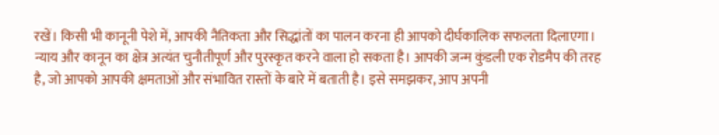रखें। किसी भी कानूनी पेशे में, आपकी नैतिकता और सिद्धांतों का पालन करना ही आपको दीर्घकालिक सफलता दिलाएगा।
न्याय और कानून का क्षेत्र अत्यंत चुनौतीपूर्ण और पुरस्कृत करने वाला हो सकता है। आपकी जन्म कुंडली एक रोडमैप की तरह है, जो आपको आपकी क्षमताओं और संभावित रास्तों के बारे में बताती है। इसे समझकर, आप अपनी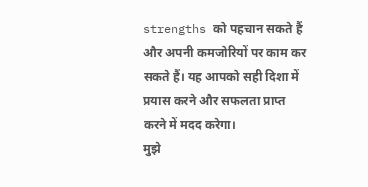strengths को पहचान सकते हैं और अपनी कमजोरियों पर काम कर सकते हैं। यह आपको सही दिशा में प्रयास करने और सफलता प्राप्त करने में मदद करेगा।
मुझे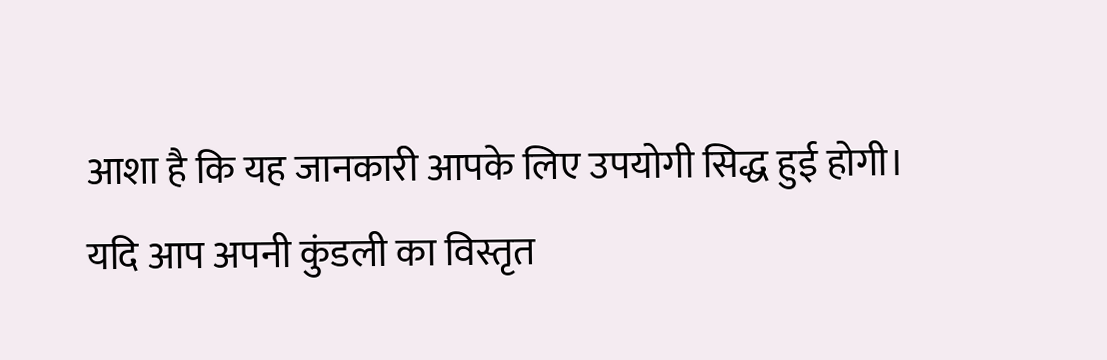आशा है कि यह जानकारी आपके लिए उपयोगी सिद्ध हुई होगी। यदि आप अपनी कुंडली का विस्तृत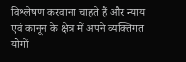विश्लेषण करवाना चाहते हैं और न्याय एवं कानून के क्षेत्र में अपने व्यक्तिगत योगों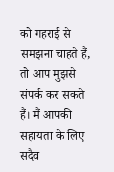को गहराई से समझना चाहते हैं, तो आप मुझसे संपर्क कर सकते हैं। मैं आपकी सहायता के लिए सदैव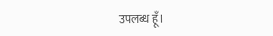उपलब्ध हूँ।